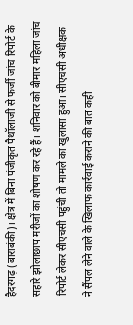हैदरगढ़ (बाराबंकी)। क्षेत्र में बिना पंजीकृत पैथॉलाजी से फर्जी जांच रिपोर्ट के सहारे झोलाछाप मरीजों का शोषण कर रहे हैं। शनिवार को बीमार महिला जांच रिपोर्ट लेकर सीएचसी पहुंची तो मामले का खुलासा हुआ। सीएचसी अधीक्षक ने सैंपल लेने वाले के खिलाफ कार्रवाई कराने की बात कही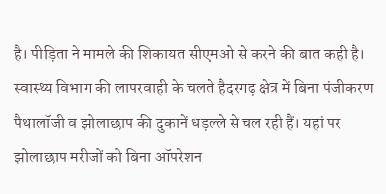है। पीड़िता ने मामले की शिकायत सीएमओ से करने की बात कही है।
स्वास्थ्य विभाग की लापरवाही के चलते हैदरगढ़ क्षेत्र में बिना पंजीकरण पैथालॉजी व झोलाछाप की दुकानें धड़ल्ले से चल रही हैं। यहां पर झोलाछाप मरीजों को बिना ऑपरेशन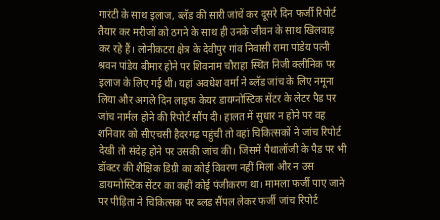गारंटी के साथ इलाज, ब्लॅड की सारी जांचें कर दूसरे दिन फर्जी रिपोर्ट तैयार कर मरीजों को ठगने के साथ ही उनके जीवन के साथ खिलवाड़ कर रहे हैं। लोनीकटरा क्षेत्र के देवीपुर गांव निवासी रामा पांडेय पत्नी श्रवन पांडेय बीमार होने पर शिवनाम चौराहा स्थित निजी क्लीनिक पर इलाज के लिए गई थी। यहां अवधेश वर्मा ने ब्लॅड जांच के लिए नमूना लिया और अगले दिन लाइफ केयर डायग्नोस्टिक सेंटर के लेटर पैड पर जांच नार्मल होने की रिपोर्ट सौंप दी। हालत में सुधार न होने पर वह शनिवार को सीएचसी हैदरगढ़ पहुंची तो वहां चिकित्सकों ने जांच रिपोर्ट देखी तो संदेह होने पर उसकी जांच की। जिसमें पैथालॉजी के पैड पर भी डॉक्टर की शैक्षिक डिग्री का कोई विवरण नहीं मिला और न उस डायग्नोस्टिक सेंटर का कहीं कोई पंजीकरण था। मामला फर्जी पाए जाने पर पीड़िता ने चिकित्सक पर ब्लड सैंपल लेकर फर्जी जांच रिपोर्ट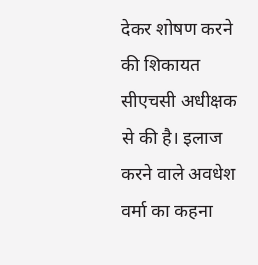देकर शोषण करने की शिकायत सीएचसी अधीक्षक से की है। इलाज करने वाले अवधेश वर्मा का कहना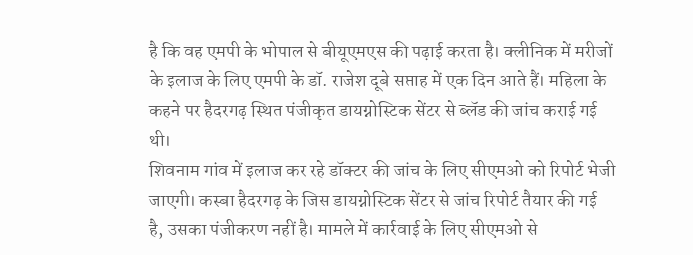है कि वह एमपी के भोपाल से बीयूएमएस की पढ़ाई करता है। क्लीनिक में मरीजों के इलाज के लिए एमपी के डॉ. राजेश दूबे सप्ताह में एक दिन आते हैं। महिला के कहने पर हैदरगढ़ स्थित पंजीकृत डायग्नोस्टिक सेंटर से ब्लॅड की जांच कराई गई थी।
शिवनाम गांव में इलाज कर रहे डॉक्टर की जांच के लिए सीएमओ को रिपोर्ट भेजी जाएगी। कस्बा हैदरगढ़ के जिस डायग्नोस्टिक सेंटर से जांच रिपोर्ट तैयार की गई है, उसका पंजीकरण नहीं है। मामले में कार्रवाई के लिए सीएमओ से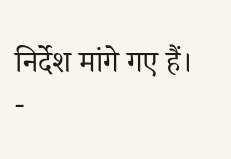निर्देश मांगे गए हैं।
-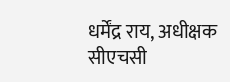धर्मेंद्र राय, अधीक्षक सीएचसी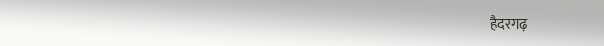हैदरगढ़